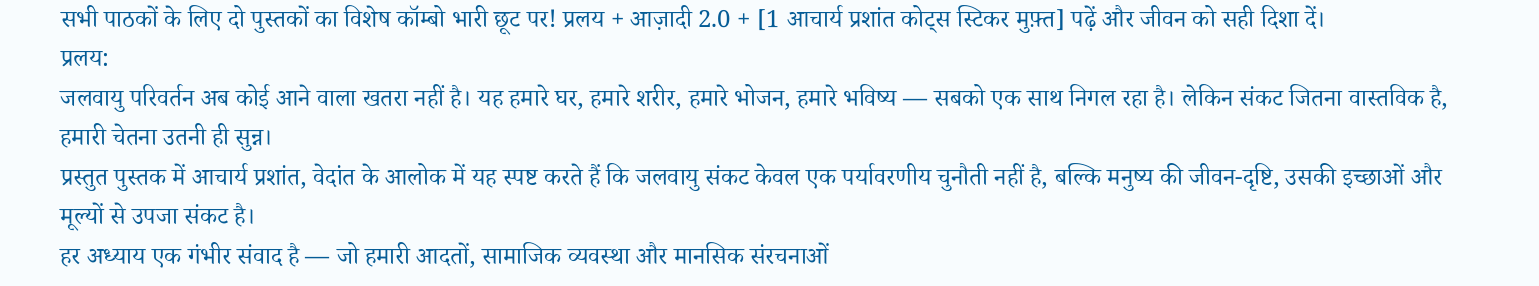सभी पाठकों के लिए दो पुस्तकों का विशेष कॉम्बो भारी छूट पर! प्रलय + आज़ादी 2.0 + [1 आचार्य प्रशांत कोट्स स्टिकर मुफ़्त] पढ़ें और जीवन को सही दिशा दें।
प्रलय:
जलवायु परिवर्तन अब कोई आने वाला खतरा नहीं है। यह हमारे घर, हमारे शरीर, हमारे भोजन, हमारे भविष्य — सबको एक साथ निगल रहा है। लेकिन संकट जितना वास्तविक है, हमारी चेतना उतनी ही सुन्न।
प्रस्तुत पुस्तक में आचार्य प्रशांत, वेदांत के आलोक में यह स्पष्ट करते हैं कि जलवायु संकट केवल एक पर्यावरणीय चुनौती नहीं है, बल्कि मनुष्य की जीवन-दृष्टि, उसकी इच्छाओं और मूल्यों से उपजा संकट है।
हर अध्याय एक गंभीर संवाद है — जो हमारी आदतों, सामाजिक व्यवस्था और मानसिक संरचनाओं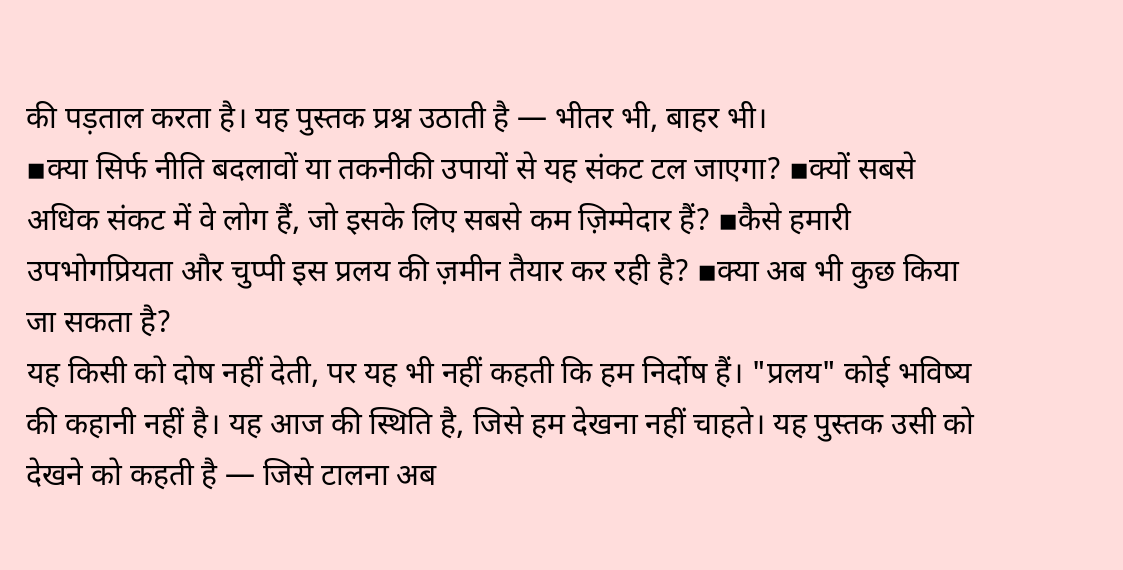की पड़ताल करता है। यह पुस्तक प्रश्न उठाती है — भीतर भी, बाहर भी।
▪क्या सिर्फ नीति बदलावों या तकनीकी उपायों से यह संकट टल जाएगा? ▪क्यों सबसे अधिक संकट में वे लोग हैं, जो इसके लिए सबसे कम ज़िम्मेदार हैं? ▪कैसे हमारी उपभोगप्रियता और चुप्पी इस प्रलय की ज़मीन तैयार कर रही है? ▪क्या अब भी कुछ किया जा सकता है?
यह किसी को दोष नहीं देती, पर यह भी नहीं कहती कि हम निर्दोष हैं। "प्रलय" कोई भविष्य की कहानी नहीं है। यह आज की स्थिति है, जिसे हम देखना नहीं चाहते। यह पुस्तक उसी को देखने को कहती है — जिसे टालना अब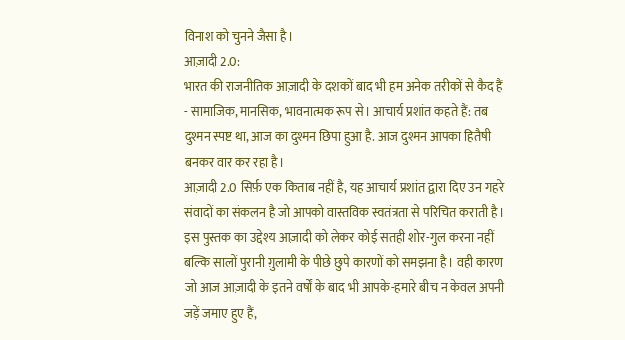विनाश को चुनने जैसा है।
आज़ादी 2.0:
भारत की राजनीतिक आज़ादी के दशकों बाद भी हम अनेक तरीकों से कैद हैं - सामाजिक, मानसिक, भावनात्मक रूप से। आचार्य प्रशांत कहते हैं: तब दुश्मन स्पष्ट था, आज का दुश्मन छिपा हुआ है. आज दुश्मन आपका हितैषी बनकर वार कर रहा है।
आज़ादी 2.0 सिर्फ़ एक किताब नहीं है, यह आचार्य प्रशांत द्वारा दिए उन गहरे संवादों का संकलन है जो आपको वास्तविक स्वतंत्रता से परिचित कराती है। इस पुस्तक का उद्देश्य आज़ादी को लेकर कोई सतही शोर-गुल करना नहीं बल्कि सालों पुरानी ग़ुलामी के पीछे छुपे कारणों को समझना है। वही कारण जो आज आज़ादी के इतने वर्षों के बाद भी आपके-हमारे बीच न केवल अपनी जड़ें जमाए हुए हैं,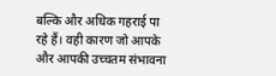बल्कि और अधिक गहराई पा रहे हैं। वही कारण जो आपके और आपकी उच्चतम संभावना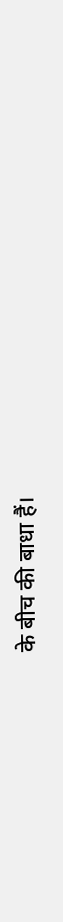के बीच की बाधा हैं।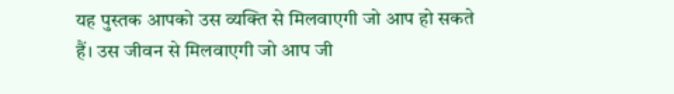यह पुस्तक आपको उस व्यक्ति से मिलवाएगी जो आप हो सकते हैं। उस जीवन से मिलवाएगी जो आप जी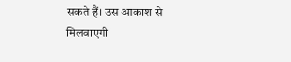सकते हैं। उस आकाश से मिलवाएगी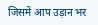जिसमें आप उड़ान भर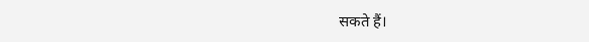सकते हैं।